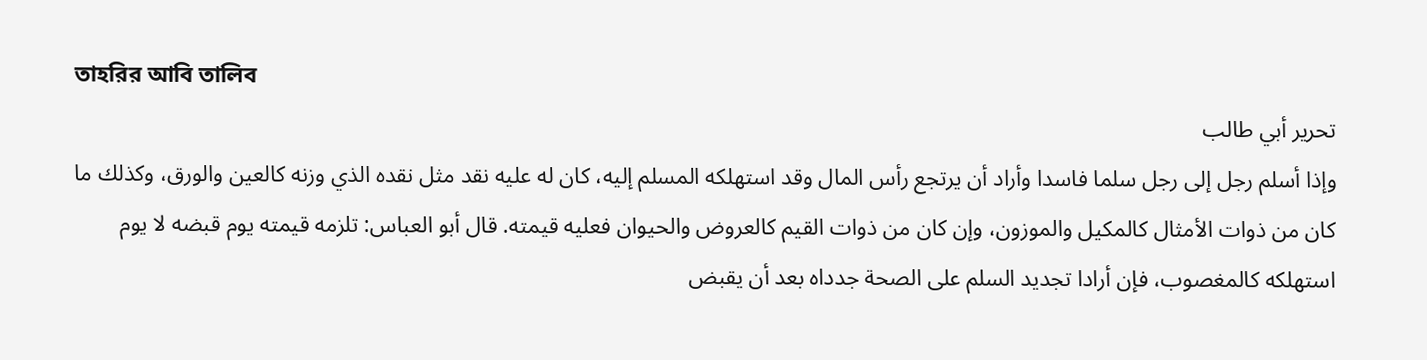তাহরির আবি তালিব
تحرير أبي طالب
وإذا أسلم رجل إلى رجل سلما فاسدا وأراد أن يرتجع رأس المال وقد استهلكه المسلم إليه، كان له عليه نقد مثل نقده الذي وزنه كالعين والورق، وكذلك ما كان من ذوات الأمثال كالمكيل والموزون، وإن كان من ذوات القيم كالعروض والحيوان فعليه قيمته. قال أبو العباس: تلزمه قيمته يوم قبضه لا يوم استهلكه كالمغصوب، فإن أرادا تجديد السلم على الصحة جدداه بعد أن يقبض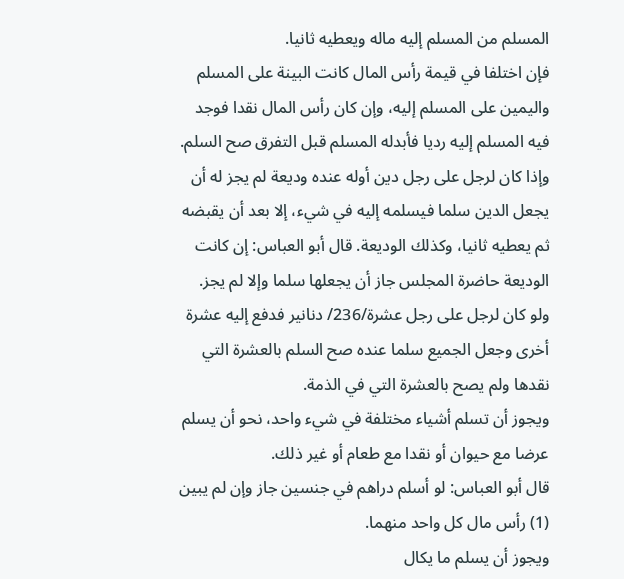المسلم من المسلم إليه ماله ويعطيه ثانيا.
فإن اختلفا في قيمة رأس المال كانت البينة على المسلم واليمين على المسلم إليه، وإن كان رأس المال نقدا فوجد فيه المسلم إليه رديا فأبدله المسلم قبل التفرق صح السلم.
وإذا كان لرجل على رجل دين أوله عنده وديعة لم يجز له أن يجعل الدين سلما فيسلمه إليه في شيء، إلا بعد أن يقبضه ثم يعطيه ثانيا، وكذلك الوديعة. قال أبو العباس: إن كانت الوديعة حاضرة المجلس جاز أن يجعلها سلما وإلا لم يجز. ولو كان لرجل على رجل عشرة/236/ دنانير فدفع إليه عشرة أخرى وجعل الجميع سلما عنده صح السلم بالعشرة التي نقدها ولم يصح بالعشرة التي في الذمة.
ويجوز أن تسلم أشياء مختلفة في شيء واحد، نحو أن يسلم عرضا مع حيوان أو نقدا مع طعام أو غير ذلك.
قال أبو العباس: لو أسلم دراهم في جنسين جاز وإن لم يبين (1) رأس مال كل واحد منهما.
ويجوز أن يسلم ما يكال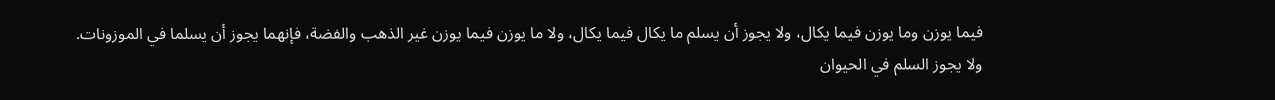فيما يوزن وما يوزن فيما يكال، ولا يجوز أن يسلم ما يكال فيما يكال، ولا ما يوزن فيما يوزن غير الذهب والفضة، فإنهما يجوز أن يسلما في الموزونات.
ولا يجوز السلم في الحيوان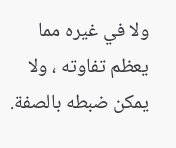ولا في غيره مما يعظم تفاوته ، ولا يمكن ضبطه بالصفة.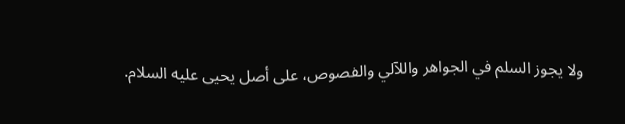ولا يجوز السلم في الجواهر واللآلي والفصوص، على أصل يحيى عليه السلام.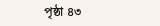পৃষ্ঠা ৪৩